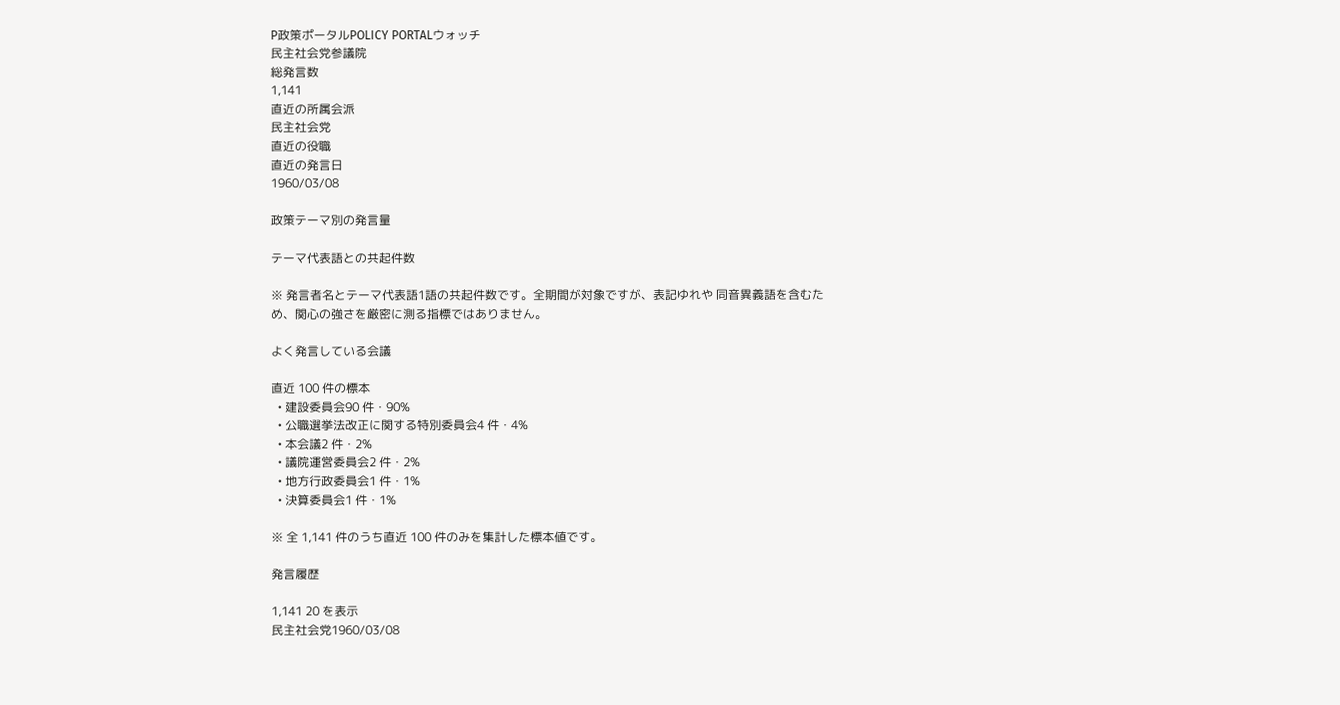P政策ポータルPOLICY PORTALウォッチ
民主社会党参議院
総発言数
1,141
直近の所属会派
民主社会党
直近の役職
直近の発言日
1960/03/08

政策テーマ別の発言量

テーマ代表語との共起件数

※ 発言者名とテーマ代表語1語の共起件数です。全期間が対象ですが、表記ゆれや 同音異義語を含むため、関心の強さを厳密に測る指標ではありません。

よく発言している会議

直近 100 件の標本
  • 建設委員会90 件・90%
  • 公職選挙法改正に関する特別委員会4 件・4%
  • 本会議2 件・2%
  • 議院運営委員会2 件・2%
  • 地方行政委員会1 件・1%
  • 決算委員会1 件・1%

※ 全 1,141 件のうち直近 100 件のみを集計した標本値です。

発言履歴

1,141 20 を表示
民主社会党1960/03/08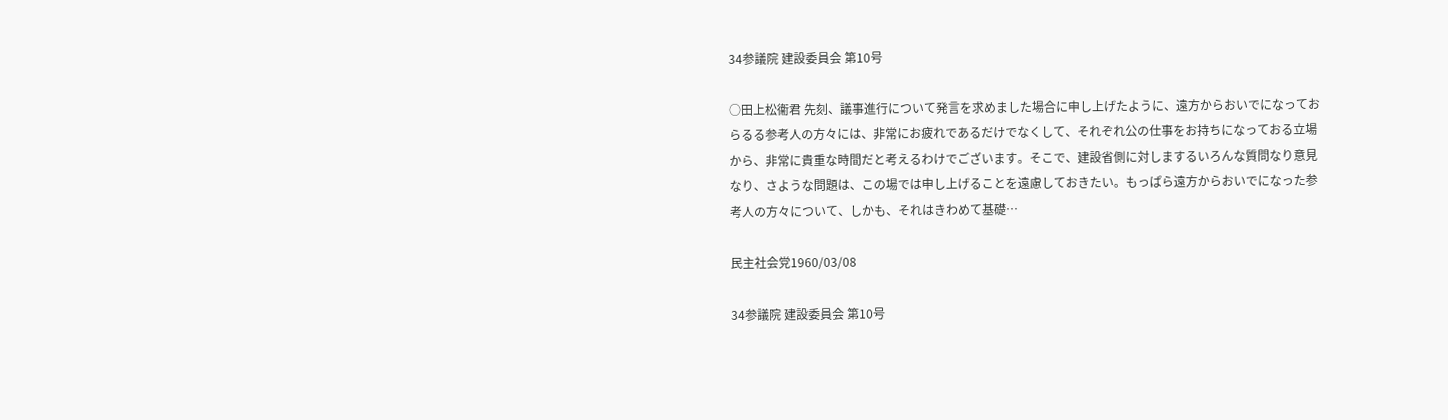34参議院 建設委員会 第10号

○田上松衞君 先刻、議事進行について発言を求めました場合に申し上げたように、遠方からおいでになっておらるる参考人の方々には、非常にお疲れであるだけでなくして、それぞれ公の仕事をお持ちになっておる立場から、非常に貴重な時間だと考えるわけでございます。そこで、建設省側に対しまするいろんな質問なり意見なり、さような問題は、この場では申し上げることを遠慮しておきたい。もっぱら遠方からおいでになった参考人の方々について、しかも、それはきわめて基礎…

民主社会党1960/03/08

34参議院 建設委員会 第10号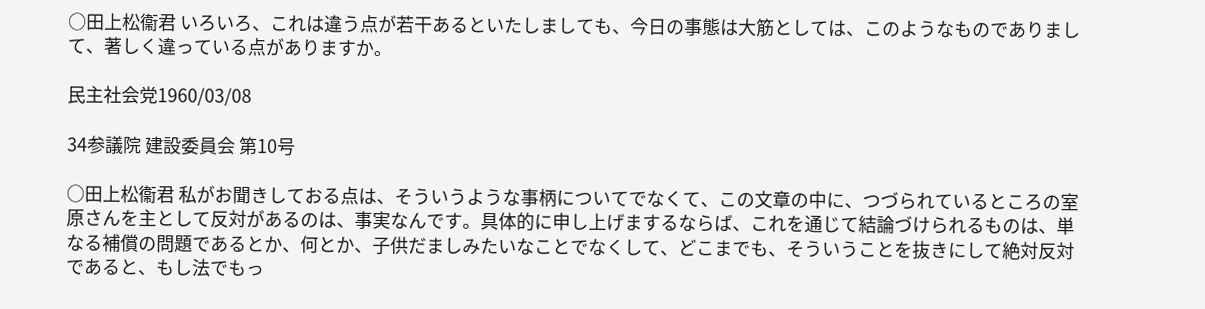○田上松衞君 いろいろ、これは違う点が若干あるといたしましても、今日の事態は大筋としては、このようなものでありまして、著しく違っている点がありますか。

民主社会党1960/03/08

34参議院 建設委員会 第10号

○田上松衞君 私がお聞きしておる点は、そういうような事柄についてでなくて、この文章の中に、つづられているところの室原さんを主として反対があるのは、事実なんです。具体的に申し上げまするならば、これを通じて結論づけられるものは、単なる補償の問題であるとか、何とか、子供だましみたいなことでなくして、どこまでも、そういうことを抜きにして絶対反対であると、もし法でもっ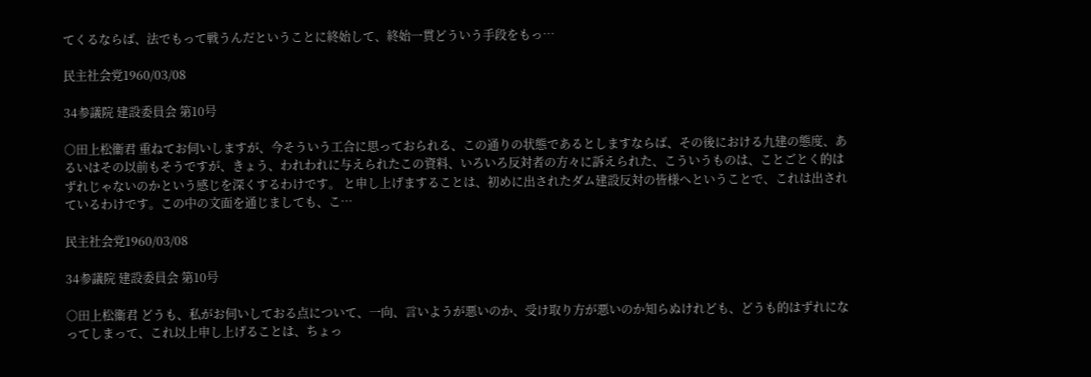てくるならば、法でもって戦うんだということに終始して、終始一貫どういう手段をもっ…

民主社会党1960/03/08

34参議院 建設委員会 第10号

○田上松衞君 重ねてお伺いしますが、今そういう工合に思っておられる、この通りの状態であるとしますならば、その後における九建の態度、あるいはその以前もそうですが、きょう、われわれに与えられたこの資料、いろいろ反対者の方々に訴えられた、こういうものは、ことごとく的はずれじゃないのかという感じを深くするわけです。 と申し上げますることは、初めに出されたダム建設反対の皆様へということで、これは出されているわけです。この中の文面を通じましても、こ…

民主社会党1960/03/08

34参議院 建設委員会 第10号

○田上松衞君 どうも、私がお伺いしておる点について、一向、言いようが悪いのか、受け取り方が悪いのか知らぬけれども、どうも的はずれになってしまって、これ以上申し上げることは、ちょっ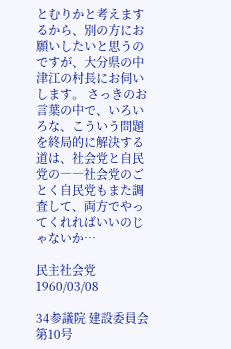とむりかと考えまするから、別の方にお願いしたいと思うのですが、大分県の中津江の村長にお伺いします。 さっきのお言葉の中で、いろいろな、こういう問題を終局的に解決する道は、社会党と自民党の――社会党のごとく自民党もまた調査して、両方でやってくれればいいのじゃないか…

民主社会党1960/03/08

34参議院 建設委員会 第10号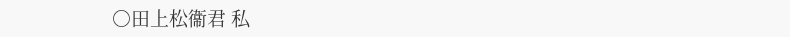○田上松衞君 私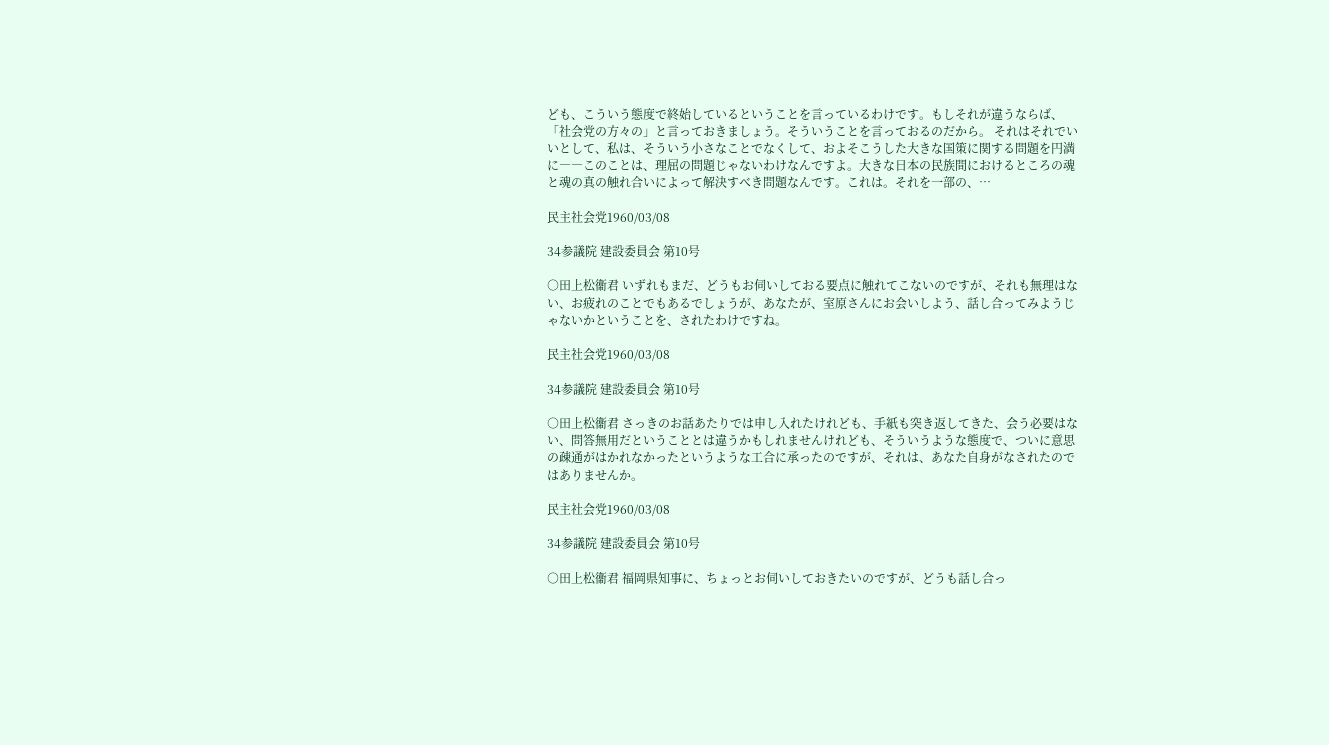ども、こういう態度で終始しているということを言っているわけです。もしそれが違うならば、「社会党の方々の」と言っておきましょう。そういうことを言っておるのだから。 それはそれでいいとして、私は、そういう小さなことでなくして、およそこうした大きな国策に関する問題を円満に――このことは、理屈の問題じゃないわけなんですよ。大きな日本の民族間におけるところの魂と魂の真の触れ合いによって解決すべき問題なんです。これは。それを一部の、…

民主社会党1960/03/08

34参議院 建設委員会 第10号

○田上松衞君 いずれもまだ、どうもお伺いしておる要点に触れてこないのですが、それも無理はない、お疲れのことでもあるでしょうが、あなたが、室原さんにお会いしよう、話し合ってみようじゃないかということを、されたわけですね。

民主社会党1960/03/08

34参議院 建設委員会 第10号

○田上松衞君 さっきのお話あたりでは申し入れたけれども、手紙も突き返してきた、会う必要はない、問答無用だということとは違うかもしれませんけれども、そういうような態度で、ついに意思の疎通がはかれなかったというような工合に承ったのですが、それは、あなた自身がなされたのではありませんか。

民主社会党1960/03/08

34参議院 建設委員会 第10号

○田上松衞君 福岡県知事に、ちょっとお伺いしておきたいのですが、どうも話し合っ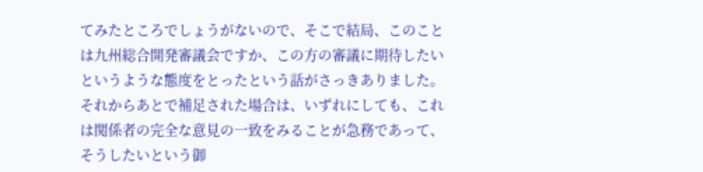てみたところでしょうがないので、そこで結局、このことは九州総合開発審議会ですか、この方の審議に期待したいというような態度をとったという話がさっきありました。それからあとで補足された場合は、いずれにしても、これは関係者の完全な意見の一致をみることが急務であって、そうしたいという御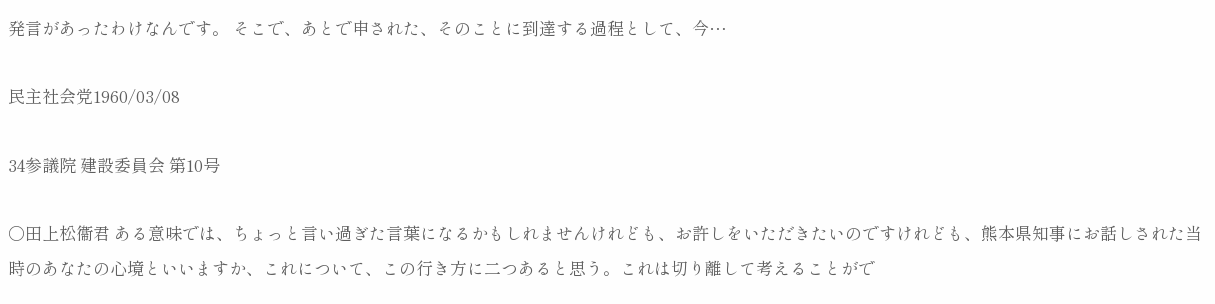発言があったわけなんです。 そこで、あとで申された、そのことに到達する過程として、今…

民主社会党1960/03/08

34参議院 建設委員会 第10号

○田上松衞君 ある意味では、ちょっと言い過ぎた言葉になるかもしれませんけれども、お許しをいただきたいのですけれども、熊本県知事にお話しされた当時のあなたの心境といいますか、これについて、この行き方に二つあると思う。これは切り離して考えることがで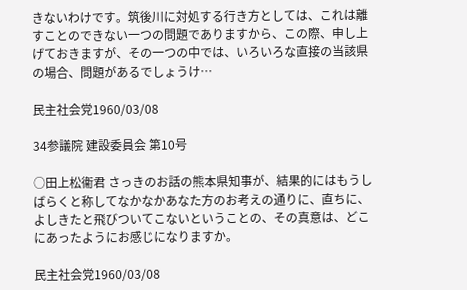きないわけです。筑後川に対処する行き方としては、これは離すことのできない一つの問題でありますから、この際、申し上げておきますが、その一つの中では、いろいろな直接の当該県の場合、問題があるでしょうけ…

民主社会党1960/03/08

34参議院 建設委員会 第10号

○田上松衞君 さっきのお話の熊本県知事が、結果的にはもうしばらくと称してなかなかあなた方のお考えの通りに、直ちに、よしきたと飛びついてこないということの、その真意は、どこにあったようにお感じになりますか。

民主社会党1960/03/08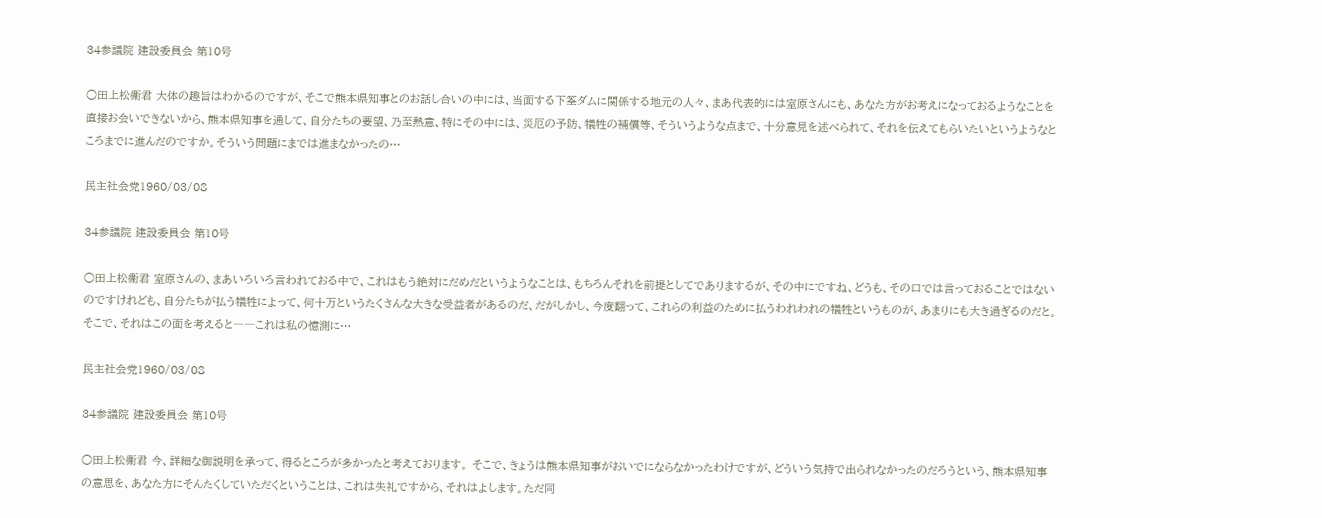34参議院 建設委員会 第10号

○田上松衞君 大体の趣旨はわかるのですが、そこで熊本県知事とのお話し合いの中には、当面する下筌ダムに関係する地元の人々、まあ代表的には室原さんにも、あなた方がお考えになっておるようなことを直接お会いできないから、熊本県知事を通して、自分たちの要望、乃至熱意、特にその中には、災厄の予防、犠牲の補償等、そういうような点まで、十分意見を述べられて、それを伝えてもらいたいというようなところまでに進んだのですか。そういう問題にまでは進まなかったの…

民主社会党1960/03/08

34参議院 建設委員会 第10号

○田上松衞君 室原さんの、まあいろいろ言われておる中で、これはもう絶対にだめだというようなことは、もちろんそれを前提としてでありまするが、その中にですね、どうも、その口では言っておることではないのですけれども、自分たちが払う犠牲によって、何十万というたくさんな大きな受益者があるのだ、だがしかし、今度翻って、これらの利益のために払うわれわれの犠牲というものが、あまりにも大き過ぎるのだと。 そこで、それはこの面を考えると――これは私の憶測に…

民主社会党1960/03/08

34参議院 建設委員会 第10号

○田上松衞君 今、詳細な御説明を承って、得るところが多かったと考えております。 そこで、きょうは熊本県知事がおいでにならなかったわけですが、どういう気持で出られなかったのだろうという、熊本県知事の意思を、あなた方にそんたくしていただくということは、これは失礼ですから、それはよします。ただ同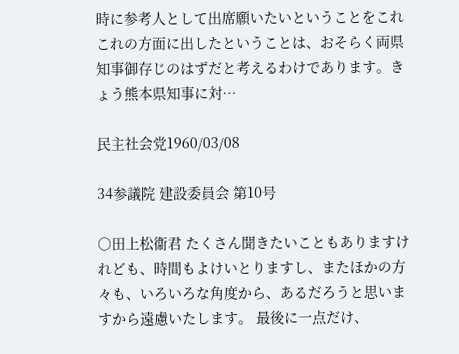時に参考人として出席願いたいということをこれこれの方面に出したということは、おそらく両県知事御存じのはずだと考えるわけであります。きょう熊本県知事に対…

民主社会党1960/03/08

34参議院 建設委員会 第10号

○田上松衞君 たくさん聞きたいこともありますけれども、時間もよけいとりますし、またほかの方々も、いろいろな角度から、あるだろうと思いますから遠慮いたします。 最後に一点だけ、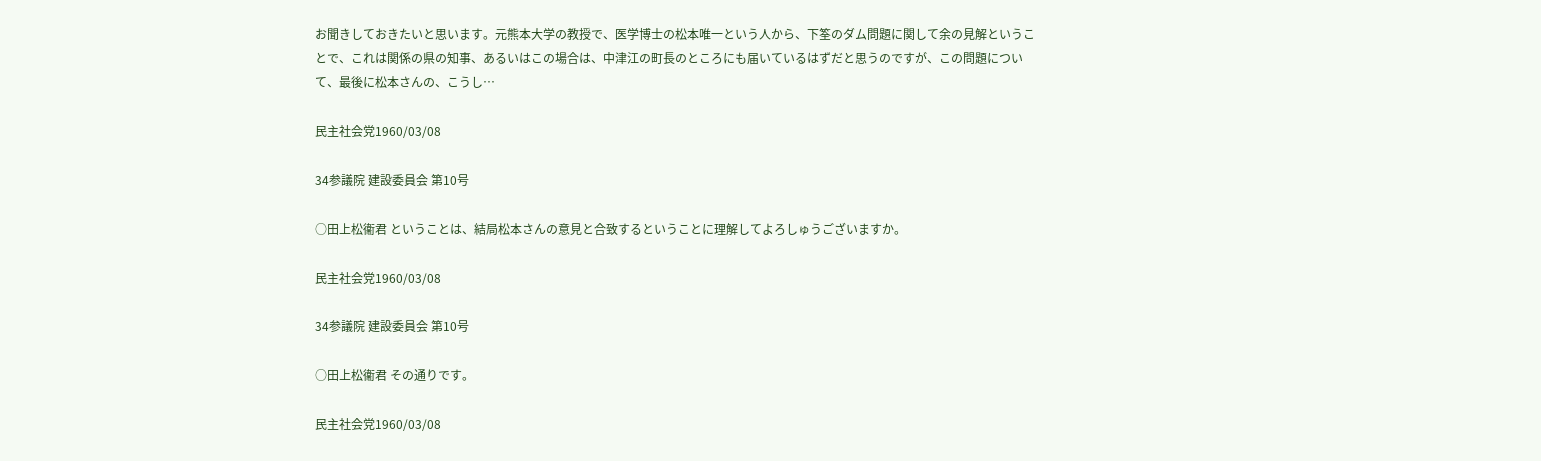お聞きしておきたいと思います。元熊本大学の教授で、医学博士の松本唯一という人から、下筌のダム問題に関して余の見解ということで、これは関係の県の知事、あるいはこの場合は、中津江の町長のところにも届いているはずだと思うのですが、この問題について、最後に松本さんの、こうし…

民主社会党1960/03/08

34参議院 建設委員会 第10号

○田上松衞君 ということは、結局松本さんの意見と合致するということに理解してよろしゅうございますか。

民主社会党1960/03/08

34参議院 建設委員会 第10号

○田上松衞君 その通りです。

民主社会党1960/03/08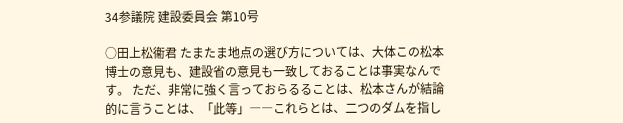34参議院 建設委員会 第10号

○田上松衞君 たまたま地点の選び方については、大体この松本博士の意見も、建設省の意見も一致しておることは事実なんです。 ただ、非常に強く言っておらるることは、松本さんが結論的に言うことは、「此等」――これらとは、二つのダムを指し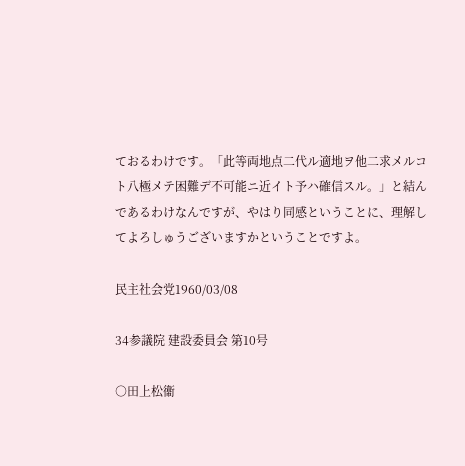ておるわけです。「此等両地点二代ル適地ヲ他二求メルコト八極メテ困難デ不可能ニ近イト予ハ確信スル。」と結んであるわけなんですが、やはり同感ということに、理解してよろしゅうございますかということですよ。

民主社会党1960/03/08

34参議院 建設委員会 第10号

○田上松衞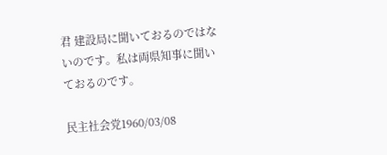君 建設局に聞いておるのではないのです。私は両県知事に聞いておるのです。

民主社会党1960/03/08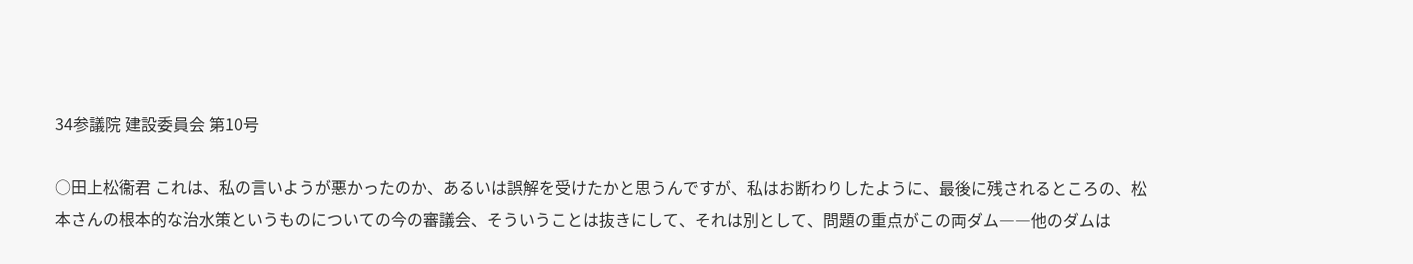34参議院 建設委員会 第10号

○田上松衞君 これは、私の言いようが悪かったのか、あるいは誤解を受けたかと思うんですが、私はお断わりしたように、最後に残されるところの、松本さんの根本的な治水策というものについての今の審議会、そういうことは抜きにして、それは別として、問題の重点がこの両ダム――他のダムは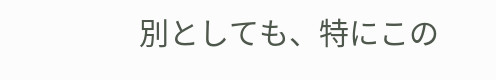別としても、特にこの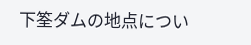下筌ダムの地点につい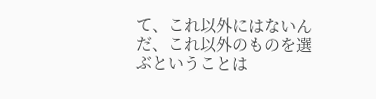て、これ以外にはないんだ、これ以外のものを選ぶということは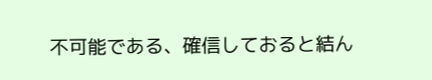不可能である、確信しておると結ん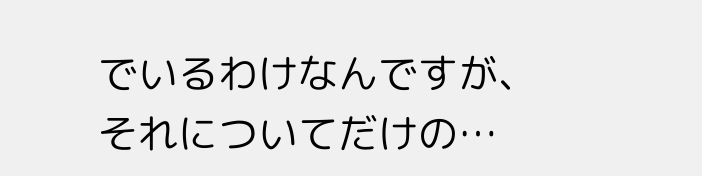でいるわけなんですが、それについてだけの…